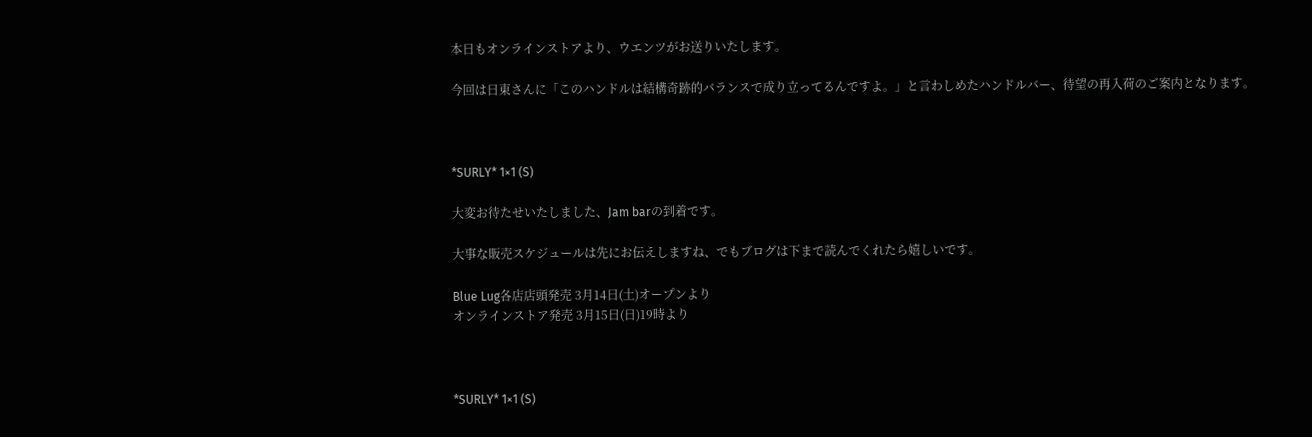本日もオンラインストアより、ウエンツがお送りいたします。

今回は日東さんに「このハンドルは結構奇跡的バランスで成り立ってるんですよ。」と言わしめたハンドルバー、待望の再入荷のご案内となります。



*SURLY* 1×1 (S)

大変お待たせいたしました、Jam barの到着です。

大事な販売スケジュールは先にお伝えしますね、でもブログは下まで読んでくれたら嬉しいです。

Blue Lug各店店頭発売 3月14日(土)オープンより
オンラインストア発売 3月15日(日)19時より



*SURLY* 1×1 (S)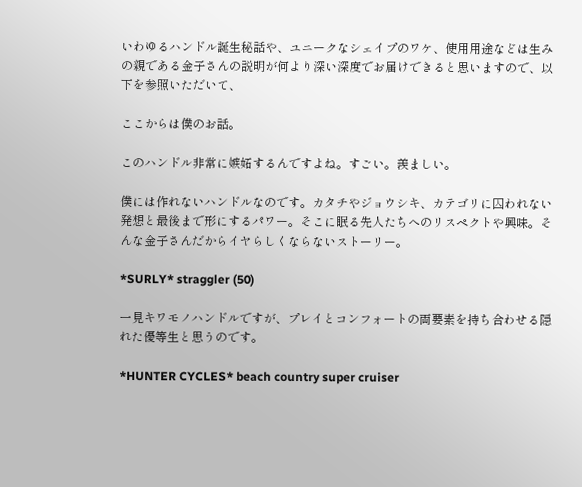いわゆるハンドル誕生秘話や、ユニークなシェイプのワケ、使用用途などは生みの親である金子さんの説明が何より深い深度でお届けできると思いますので、以下を参照いただいて、

ここからは僕のお話。

このハンドル非常に嫉妬するんですよね。すごい。羨ましい。

僕には作れないハンドルなのです。カタチやジョウシキ、カテゴリに囚われない発想と最後まで形にするパワー。そこに眠る先人たちへのリスペクトや興味。そんな金子さんだからイヤらしくならないストーリー。

*SURLY* straggler (50)

一見キワモノハンドルですが、プレイとコンフォートの両要素を持ち合わせる隠れた優等生と思うのです。

*HUNTER CYCLES* beach country super cruiser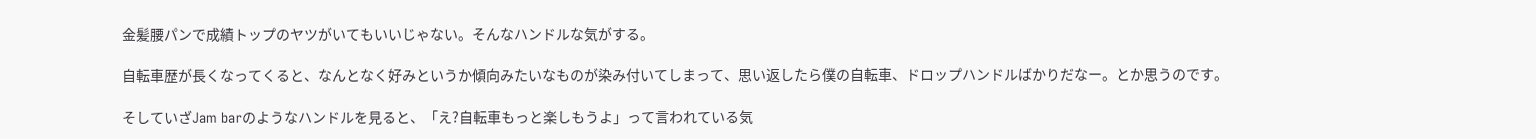金髪腰パンで成績トップのヤツがいてもいいじゃない。そんなハンドルな気がする。

自転車歴が長くなってくると、なんとなく好みというか傾向みたいなものが染み付いてしまって、思い返したら僕の自転車、ドロップハンドルばかりだなー。とか思うのです。

そしていざJam barのようなハンドルを見ると、「え?自転車もっと楽しもうよ」って言われている気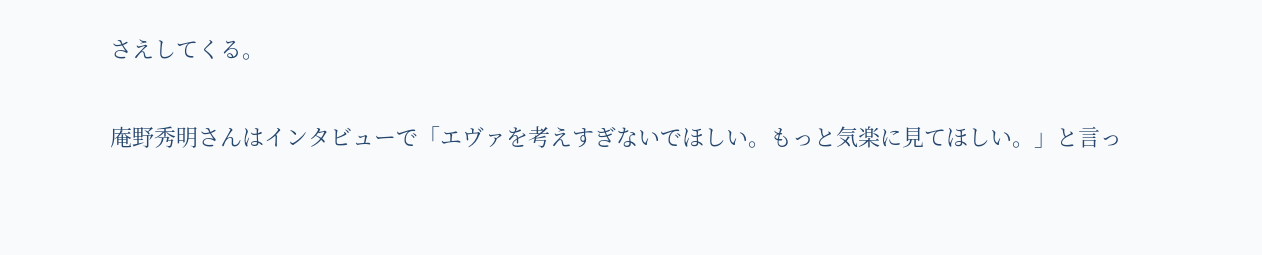さえしてくる。

庵野秀明さんはインタビューで「エヴァを考えすぎないでほしい。もっと気楽に見てほしい。」と言っ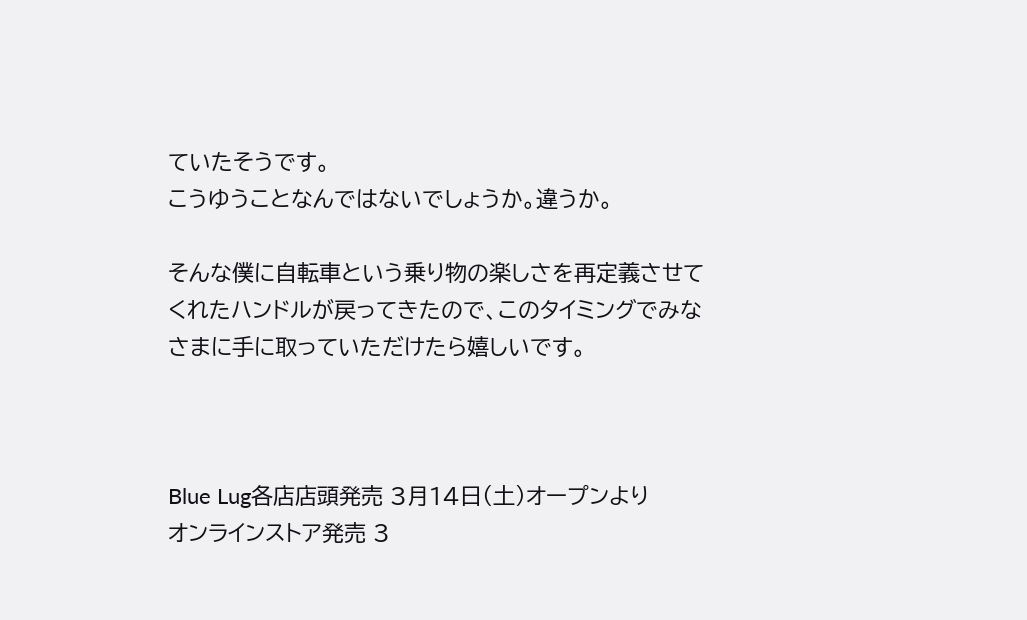ていたそうです。
こうゆうことなんではないでしょうか。違うか。

そんな僕に自転車という乗り物の楽しさを再定義させてくれたハンドルが戻ってきたので、このタイミングでみなさまに手に取っていただけたら嬉しいです。



Blue Lug各店店頭発売 3月14日(土)オープンより
オンラインストア発売 3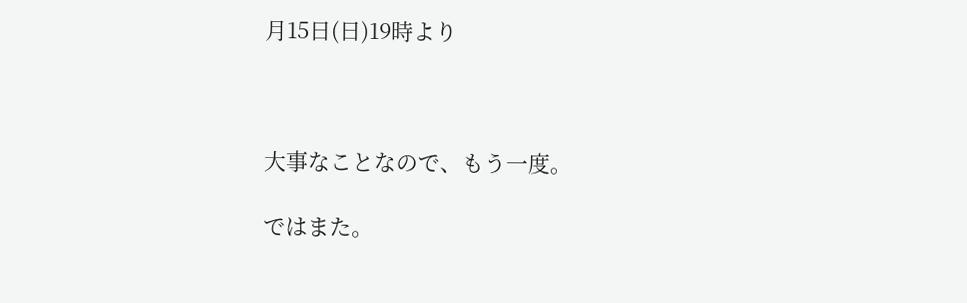月15日(日)19時より



大事なことなので、もう一度。

ではまた。